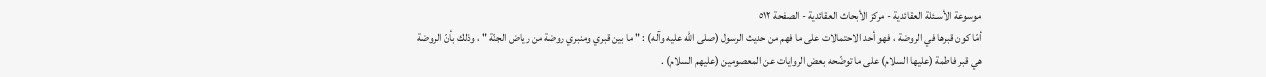موسوعة الأسـئلة العقائدية - مركز الأبحاث العقائدية - الصفحة ٥١٢
أمّا كون قبرها في الروضة ، فهو أحد الاحتمالات على ما فهم من حديث الرسول (صلى الله عليه وآله) : " ما بين قبري ومنبري روضة من رياض الجنّة " ، وذلك بأنّ الروضة هي قبر فاطمة (عليها السلام) على ما توضّحه بعض الروايات عن المعصومين (عليهم السلام) .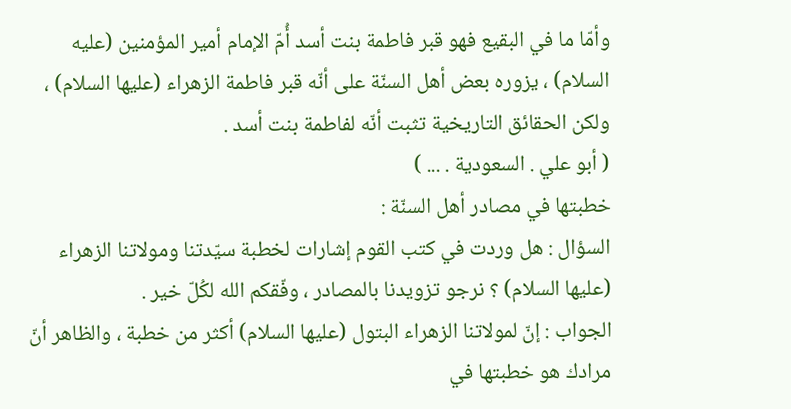وأمّا ما في البقيع فهو قبر فاطمة بنت أسد أُمّ الإمام أمير المؤمنين (عليه السلام) ، يزوره بعض أهل السنّة على أنّه قبر فاطمة الزهراء (عليها السلام) ، ولكن الحقائق التاريخية تثبت أنّه لفاطمة بنت أسد .
( أبو علي . السعودية . ... )
خطبتها في مصادر أهل السنّة :
السؤال : هل وردت في كتب القوم إشارات لخطبة سيّدتنا ومولاتنا الزهراء (عليها السلام) ؟ نرجو تزويدنا بالمصادر ، وفّقكم الله لكُلّ خير .
الجواب : إنّ لمولاتنا الزهراء البتول (عليها السلام) أكثر من خطبة ، والظاهر أنّ مرادك هو خطبتها في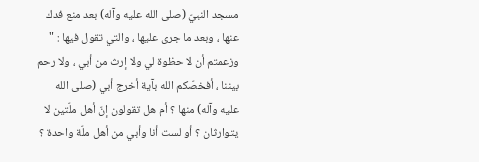مسجد النبيّ (صلى الله عليه وآله) بعد منع فدك عنها ، وبعد ما جرى عليها ، والتي تقول فيها : " وزعمتم أن لا حظوة لي ولا إرث من أبي ، ولا رحم بيننا ، أفخصّكم الله بآية أخرج أبي (صلى الله عليه وآله) منها ؟ أم هل تقولون إنّ أهل ملّتين لا يتوارثان ؟ أو لست أنا وأبي من أهل ملّة واحدة ؟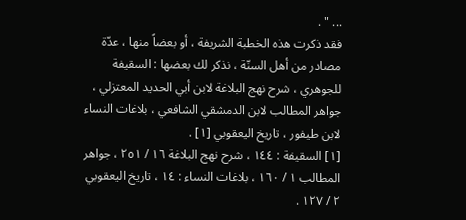... " .
فقد ذكرت هذه الخطبة الشريفة ، أو بعضاً منها ، عدّة مصادر من أهل السنّة ، نذكر لك بعضها : السقيفة للجوهري ، شرح نهج البلاغة لابن أبي الحديد المعتزلي ، جواهر المطالب لابن الدمشقي الشافعي ، بلاغات النساء لابن طيفور ، تاريخ اليعقوبي [١] .
[١] السقيفة : ١٤٤ ، شرح نهج البلاغة ١٦ / ٢٥١ ، جواهر المطالب ١ / ١٦٠ ، بلاغات النساء : ١٤ ، تاريخ اليعقوبي ٢ / ١٢٧ .